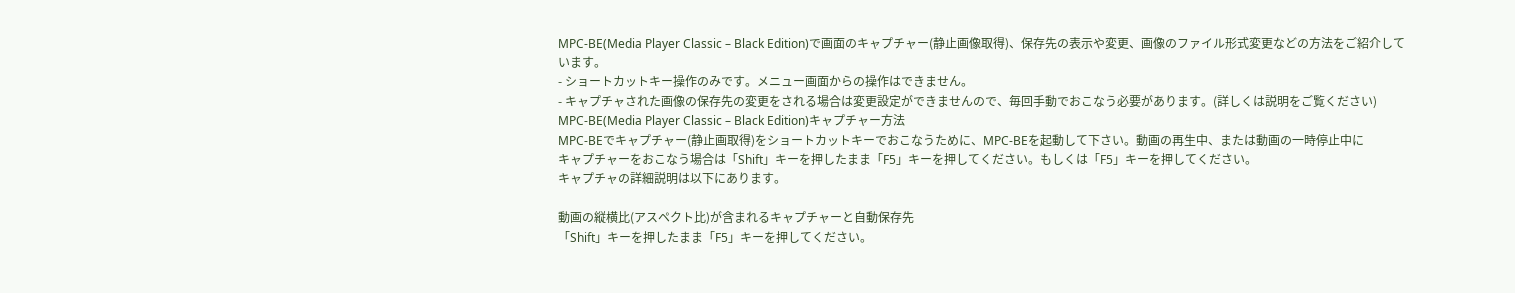MPC-BE(Media Player Classic – Black Edition)で画面のキャプチャー(静止画像取得)、保存先の表示や変更、画像のファイル形式変更などの方法をご紹介しています。
- ショートカットキー操作のみです。メニュー画面からの操作はできません。
- キャプチャされた画像の保存先の変更をされる場合は変更設定ができませんので、毎回手動でおこなう必要があります。(詳しくは説明をご覧ください)
MPC-BE(Media Player Classic – Black Edition)キャプチャー方法
MPC-BEでキャプチャー(静止画取得)をショートカットキーでおこなうために、MPC-BEを起動して下さい。動画の再生中、または動画の一時停止中に
キャプチャーをおこなう場合は「Shift」キーを押したまま「F5」キーを押してください。もしくは「F5」キーを押してください。
キャプチャの詳細説明は以下にあります。

動画の縦横比(アスペクト比)が含まれるキャプチャーと自動保存先
「Shift」キーを押したまま「F5」キーを押してください。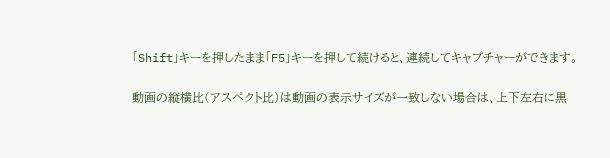「Shift」キーを押したまま「F5」キーを押して続けると、連続してキャプチャーができます。

動画の縦横比(アスペクト比)は動画の表示サイズが一致しない場合は、上下左右に黒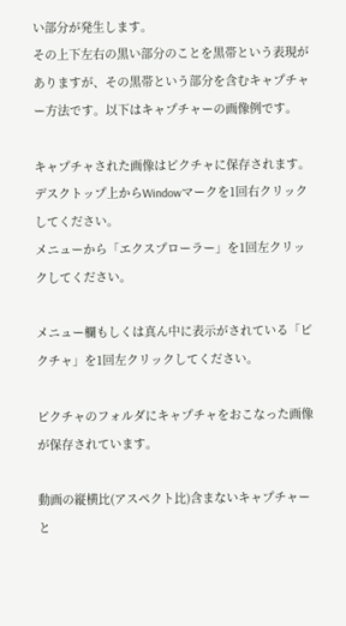い部分が発生します。
その上下左右の黒い部分のことを黒帯という表現がありますが、その黒帯という部分を含むキャプチャー方法です。以下はキャプチャーの画像例です。

キャプチャされた画像はピクチャに保存されます。デスクトップ上からWindowマークを1回右クリックしてください。
メニューから「エクスプローラー」を1回左クリックしてください。

メニュー欄もしくは真ん中に表示がされている「ピクチャ」を1回左クリックしてください。

ピクチャのフォルダにキャプチャをおこなった画像が保存されています。

動画の縦横比(アスペクト比)含まないキャプチャーと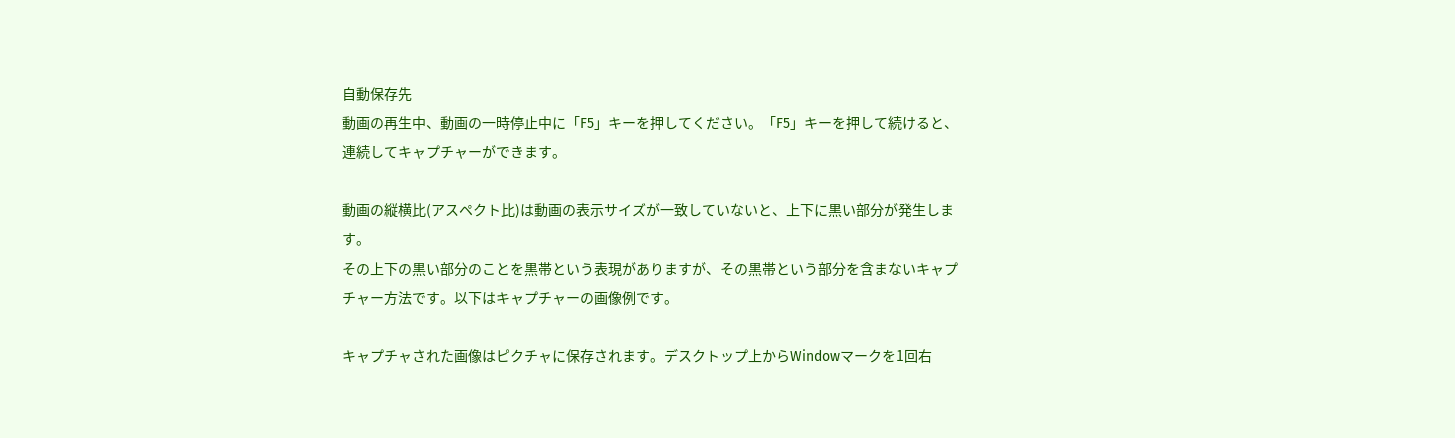自動保存先
動画の再生中、動画の一時停止中に「F5」キーを押してください。「F5」キーを押して続けると、連続してキャプチャーができます。

動画の縦横比(アスペクト比)は動画の表示サイズが一致していないと、上下に黒い部分が発生します。
その上下の黒い部分のことを黒帯という表現がありますが、その黒帯という部分を含まないキャプチャー方法です。以下はキャプチャーの画像例です。

キャプチャされた画像はピクチャに保存されます。デスクトップ上からWindowマークを1回右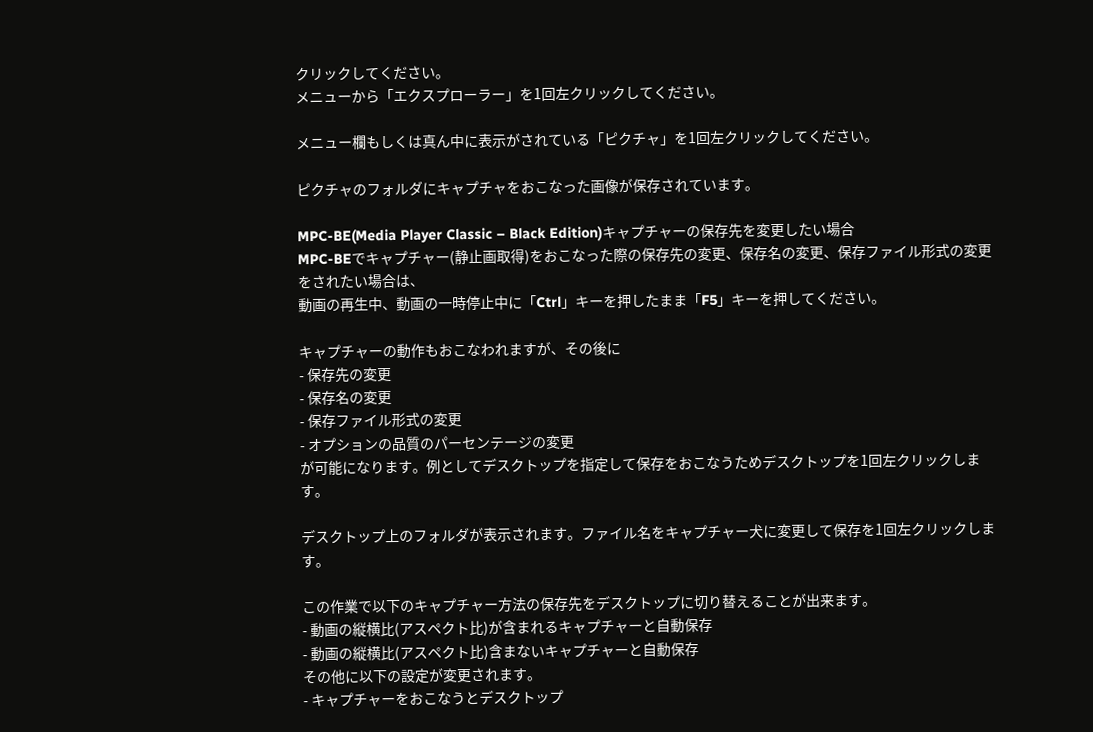クリックしてください。
メニューから「エクスプローラー」を1回左クリックしてください。

メニュー欄もしくは真ん中に表示がされている「ピクチャ」を1回左クリックしてください。

ピクチャのフォルダにキャプチャをおこなった画像が保存されています。

MPC-BE(Media Player Classic – Black Edition)キャプチャーの保存先を変更したい場合
MPC-BEでキャプチャー(静止画取得)をおこなった際の保存先の変更、保存名の変更、保存ファイル形式の変更をされたい場合は、
動画の再生中、動画の一時停止中に「Ctrl」キーを押したまま「F5」キーを押してください。

キャプチャーの動作もおこなわれますが、その後に
- 保存先の変更
- 保存名の変更
- 保存ファイル形式の変更
- オプションの品質のパーセンテージの変更
が可能になります。例としてデスクトップを指定して保存をおこなうためデスクトップを1回左クリックします。

デスクトップ上のフォルダが表示されます。ファイル名をキャプチャー犬に変更して保存を1回左クリックします。

この作業で以下のキャプチャー方法の保存先をデスクトップに切り替えることが出来ます。
- 動画の縦横比(アスペクト比)が含まれるキャプチャーと自動保存
- 動画の縦横比(アスペクト比)含まないキャプチャーと自動保存
その他に以下の設定が変更されます。
- キャプチャーをおこなうとデスクトップ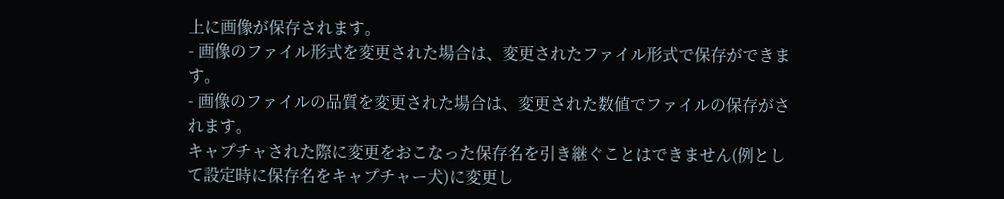上に画像が保存されます。
- 画像のファイル形式を変更された場合は、変更されたファイル形式で保存ができます。
- 画像のファイルの品質を変更された場合は、変更された数値でファイルの保存がされます。
キャプチャされた際に変更をおこなった保存名を引き継ぐことはできません(例として設定時に保存名をキャプチャー犬)に変更し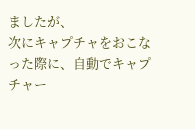ましたが、
次にキャプチャをおこなった際に、自動でキャプチャー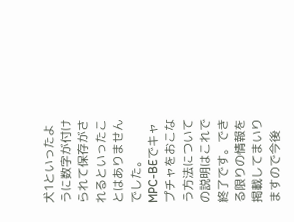犬1といったように数字が付けられて保存がされるといったことはありませんでした。
MPC-BEでキャプチャをおこなう方法についての説明はこれで終了です。できる限りの情報を掲載してまいりますので今後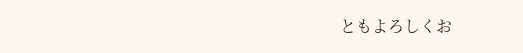ともよろしくお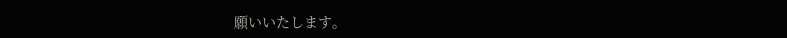願いいたします。